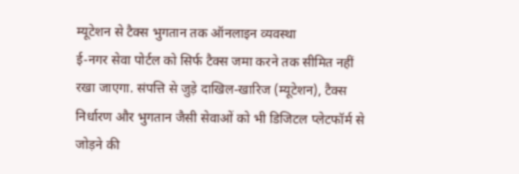म्यूटेशन से टैक्स भुगतान तक ऑनलाइन व्यवस्था
ई-नगर सेवा पोर्टल को सिर्फ टैक्स जमा करने तक सीमित नहीं रखा जाएगा. संपत्ति से जुड़े दाखिल-खारिज (म्यूटेशन), टैक्स निर्धारण और भुगतान जैसी सेवाओं को भी डिजिटल प्लेटफॉर्म से जोड़ने की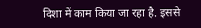दिशा में काम किया जा रहा है. इससे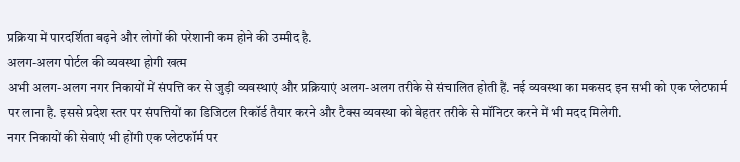प्रक्रिया में पारदर्शिता बढ़ने और लोगों की परेशानी कम होने की उम्मीद है.
अलग-अलग पोर्टल की व्यवस्था होगी खत्म
अभी अलग-अलग नगर निकायों में संपत्ति कर से जुड़ी व्यवस्थाएं और प्रक्रियाएं अलग-अलग तरीके से संचालित होती हैं. नई व्यवस्था का मकसद इन सभी को एक प्लेटफार्म पर लाना है. इससे प्रदेश स्तर पर संपत्तियों का डिजिटल रिकॉर्ड तैयार करने और टैक्स व्यवस्था को बेहतर तरीके से मॉनिटर करने में भी मदद मिलेगी.
नगर निकायों की सेवाएं भी होंगी एक प्लेटफॉर्म पर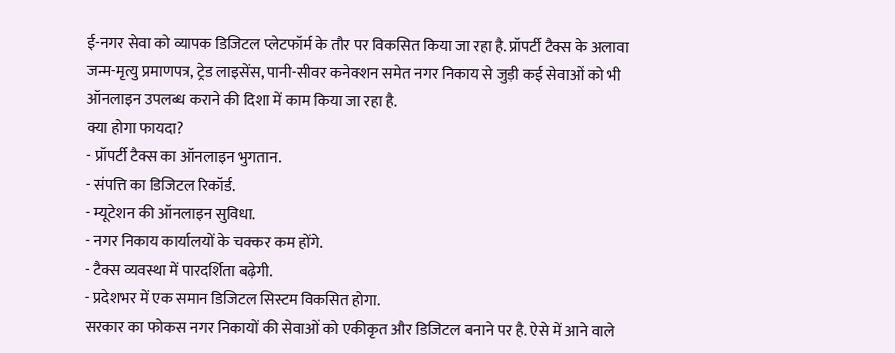ई-नगर सेवा को व्यापक डिजिटल प्लेटफॉर्म के तौर पर विकसित किया जा रहा है. प्रॉपर्टी टैक्स के अलावा जन्म-मृत्यु प्रमाणपत्र, ट्रेड लाइसेंस, पानी-सीवर कनेक्शन समेत नगर निकाय से जुड़ी कई सेवाओं को भी ऑनलाइन उपलब्ध कराने की दिशा में काम किया जा रहा है.
क्या होगा फायदा?
- प्रॉपर्टी टैक्स का ऑनलाइन भुगतान.
- संपत्ति का डिजिटल रिकॉर्ड.
- म्यूटेशन की ऑनलाइन सुविधा.
- नगर निकाय कार्यालयों के चक्कर कम होंगे.
- टैक्स व्यवस्था में पारदर्शिता बढ़ेगी.
- प्रदेशभर में एक समान डिजिटल सिस्टम विकसित होगा.
सरकार का फोकस नगर निकायों की सेवाओं को एकीकृत और डिजिटल बनाने पर है. ऐसे में आने वाले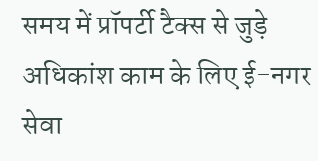समय में प्रॉपर्टी टैक्स से जुड़े अधिकांश काम के लिए ई-नगर सेवा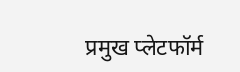प्रमुख प्लेटफॉर्म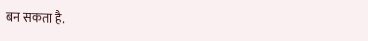बन सकता है.